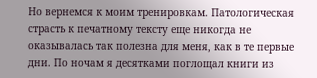Но вернемся к моим тренировкам. Патологическая страсть к печатному тексту еще никогда не оказывалась так полезна для меня, как в те первые дни. По ночам я десятками поглощал книги из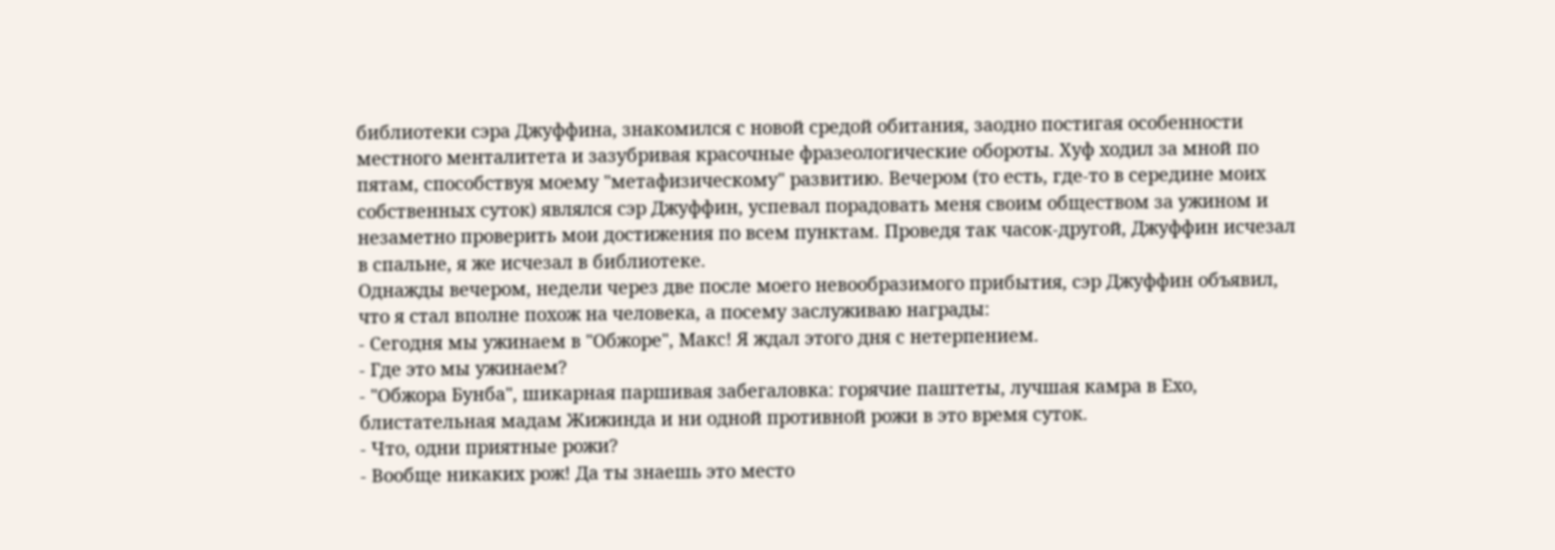библиотеки сэра Джуффина, знакомился с новой средой обитания, заодно постигая особенности местного менталитета и зазубривая красочные фразеологические обороты. Хуф ходил за мной по пятам, способствуя моему "метафизическому" развитию. Вечером (то есть, где-то в середине моих собственных суток) являлся сэр Джуффин, успевал порадовать меня своим обществом за ужином и незаметно проверить мои достижения по всем пунктам. Проведя так часок-другой, Джуффин исчезал в спальне, я же исчезал в библиотеке.
Однажды вечером, недели через две после моего невообразимого прибытия, сэр Джуффин объявил, что я стал вполне похож на человека, а посему заслуживаю награды:
- Сегодня мы ужинаем в "Обжоре", Макс! Я ждал этого дня с нетерпением.
- Где это мы ужинаем?
- "Обжора Бунба", шикарная паршивая забегаловка: горячие паштеты, лучшая камра в Ехо, блистательная мадам Жижинда и ни одной противной рожи в это время суток.
- Что, одни приятные рожи?
- Вообще никаких рож! Да ты знаешь это место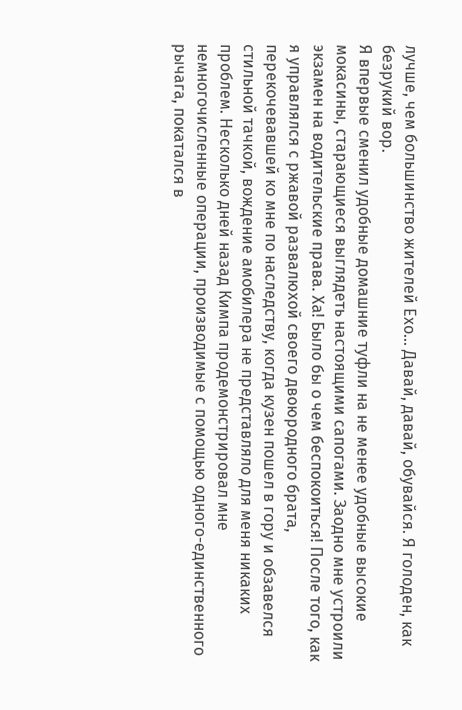лучше, чем большинство жителей Ехо... Давай, давай, обувайся. Я голоден, как безрукий вор.
Я впервые сменил удобные домашние туфли на не менее удобные высокие мокасины, старающиеся выглядеть настоящими сапогами. Заодно мне устроили экзамен на водительские права. Ха! Было бы о чем беспокоиться! После того, как я управлялся с ржавой развалюхой своего двоюродного брата, перекочевавшей ко мне по наследству, когда кузен пошел в гору и обзавелся стильной тачкой, вождение амобилера не представляло для меня никаких проблем. Несколько дней назад Кимпа продемонстрировал мне немногочисленные операции, производимые с помощью одного-единственного рычага, покатался в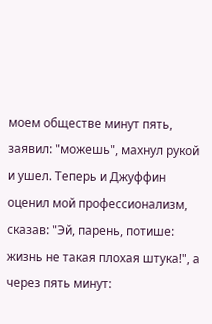моем обществе минут пять, заявил: "можешь", махнул рукой и ушел. Теперь и Джуффин оценил мой профессионализм, сказав: "Эй, парень, потише: жизнь не такая плохая штука!", а через пять минут: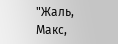"Жаль, Макс,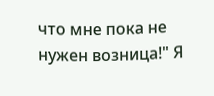что мне пока не нужен возница!" Я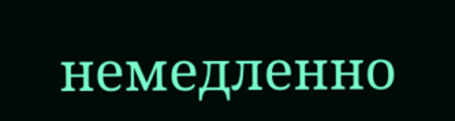немедленно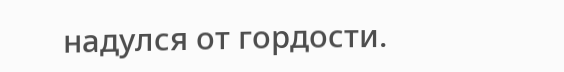надулся от гордости.